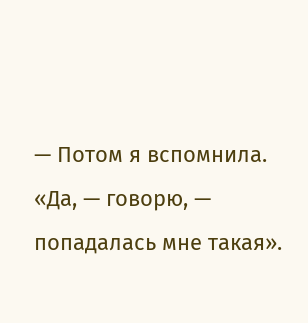— Потом я вспомнила. «Да, — говорю, — попадалась мне такая».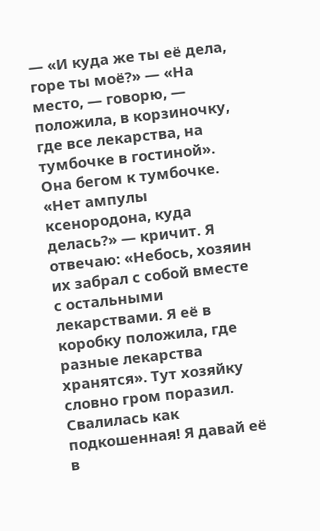— «И куда же ты её дела, горе ты моё?» — «На место, — говорю, — положила, в корзиночку, где все лекарства, на тумбочке в гостиной». Она бегом к тумбочке. «Нет ампулы ксенородона, куда делась?» — кричит. Я отвечаю: «Небось, хозяин их забрал с собой вместе с остальными лекарствами. Я её в коробку положила, где разные лекарства хранятся». Тут хозяйку словно гром поразил. Свалилась как подкошенная! Я давай её в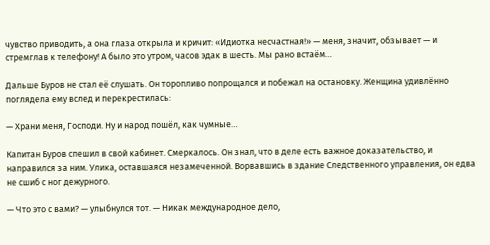чувство приводить, а она глаза открыла и кричит: «Идиотка несчастная!» — меня, значит, обзывает — и стремглав к телефону! А было это утром, часов эдак в шесть. Мы рано встаём…

Дальше Буров не стал её слушать. Он торопливо попрощался и побежал на остановку. Женщина удивлённо поглядела ему вслед и перекрестилась:

— Храни меня, Господи. Ну и народ пошёл, как чумные…

Капитан Буров спешил в свой кабинет. Смеркалось. Он знал, что в деле есть важное доказательство, и направился за ним. Улика, оставшаяся незамеченной. Ворвавшись в здание Следственного управления, он едва не сшиб с ног дежурного.

— Что это с вами? — улыбнулся тот. — Никак международное дело,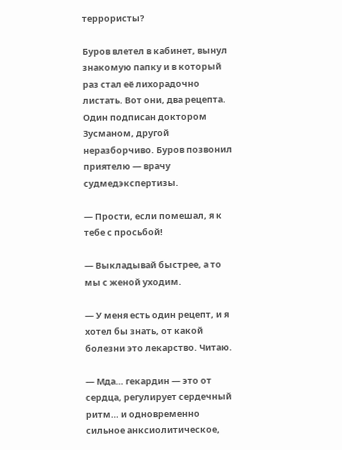террористы?

Буров влетел в кабинет, вынул знакомую папку и в который раз стал её лихорадочно листать. Вот они, два рецепта. Один подписан доктором Зусманом, другой неразборчиво. Буров позвонил приятелю — врачу судмедэкспертизы.

— Прости, если помешал, я к тебе с просьбой!

— Выкладывай быстрее, а то мы с женой уходим.

— У меня есть один рецепт, и я хотел бы знать, от какой болезни это лекарство. Читаю.

— Мда… гекардин — это от сердца, регулирует сердечный ритм… и одновременно сильное анксиолитическое,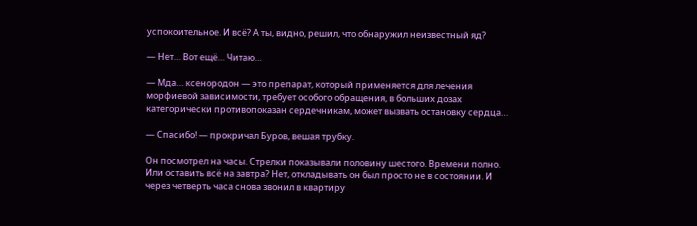успокоительное. И всё? А ты, видно, решил, что обнаружил неизвестный яд?

— Нет… Вот ещё… Читаю…

— Мда… ксенородон — это препарат, который применяется для лечения морфиевой зависимости, требует особого обращения, в больших дозах категорически противопоказан сердечникам, может вызвать остановку сердца…

— Спасибо! — прокричал Буров, вешая трубку.

Он посмотрел на часы. Стрелки показывали половину шестого. Времени полно. Или оставить всё на завтра? Нет, откладывать он был просто не в состоянии. И через четверть часа снова звонил в квартиру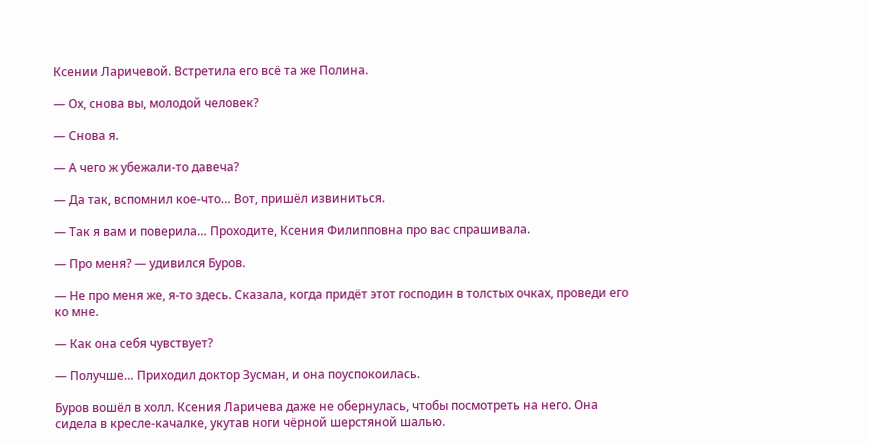Ксении Ларичевой. Встретила его всё та же Полина.

— Ох, снова вы, молодой человек?

— Снова я.

— А чего ж убежали-то давеча?

— Да так, вспомнил кое-что… Вот, пришёл извиниться.

— Так я вам и поверила… Проходите, Ксения Филипповна про вас спрашивала.

— Про меня? — удивился Буров.

— Не про меня же, я-то здесь. Сказала, когда придёт этот господин в толстых очках, проведи его ко мне.

— Как она себя чувствует?

— Получше… Приходил доктор Зусман, и она поуспокоилась.

Буров вошёл в холл. Ксения Ларичева даже не обернулась, чтобы посмотреть на него. Она сидела в кресле-качалке, укутав ноги чёрной шерстяной шалью.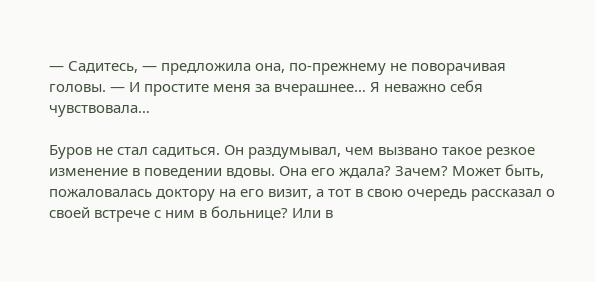— Садитесь, — предложила она, по-прежнему не поворачивая головы. — И простите меня за вчерашнее… Я неважно себя чувствовала…

Буров не стал садиться. Он раздумывал, чем вызвано такое резкое изменение в поведении вдовы. Она его ждала? Зачем? Может быть, пожаловалась доктору на его визит, а тот в свою очередь рассказал о своей встрече с ним в больнице? Или в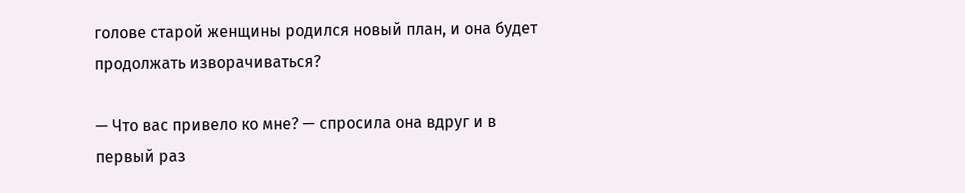голове старой женщины родился новый план, и она будет продолжать изворачиваться?

— Что вас привело ко мне? — спросила она вдруг и в первый раз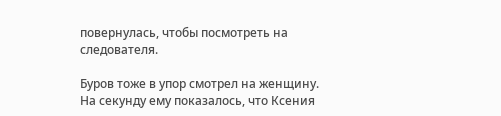повернулась, чтобы посмотреть на следователя.

Буров тоже в упор смотрел на женщину. На секунду ему показалось, что Ксения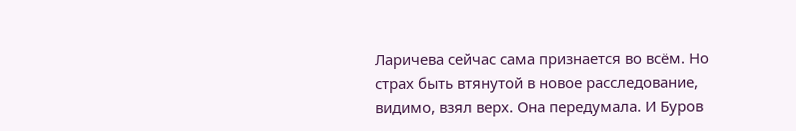Ларичева сейчас сама признается во всём. Но страх быть втянутой в новое расследование, видимо, взял верх. Она передумала. И Буров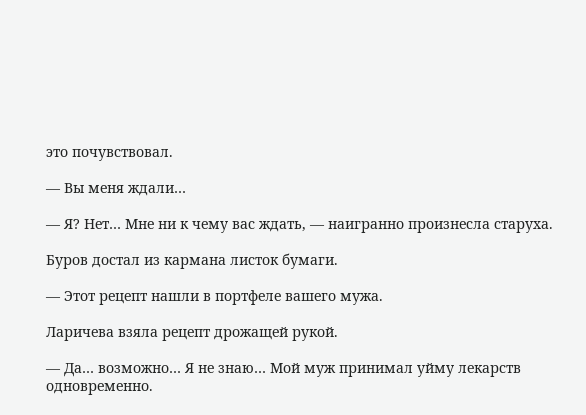это почувствовал.

— Вы меня ждали…

— Я? Нет… Мне ни к чему вас ждать, — наигранно произнесла старуха.

Буров достал из кармана листок бумаги.

— Этот рецепт нашли в портфеле вашего мужа.

Ларичева взяла рецепт дрожащей рукой.

— Да… возможно… Я не знаю… Мой муж принимал уйму лекарств одновременно.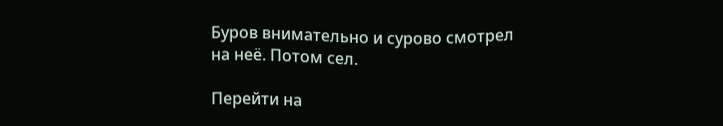Буров внимательно и сурово смотрел на неё. Потом сел.

Перейти на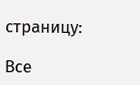страницу:

Все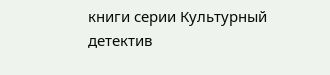книги серии Культурный детектив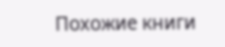Похожие книги